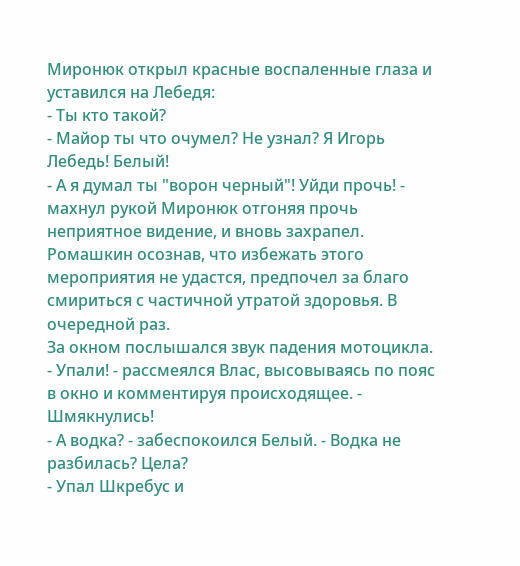Миронюк открыл красные воспаленные глаза и уставился на Лебедя:
- Ты кто такой?
- Майор ты что очумел? Не узнал? Я Игорь Лебедь! Белый!
- А я думал ты "ворон черный"! Уйди прочь! - махнул рукой Миронюк отгоняя прочь неприятное видение, и вновь захрапел.
Ромашкин осознав, что избежать этого мероприятия не удастся, предпочел за благо смириться с частичной утратой здоровья. В очередной раз.
За окном послышался звук падения мотоцикла.
- Упали! - рассмеялся Влас, высовываясь по пояс в окно и комментируя происходящее. - Шмякнулись!
- А водка? - забеспокоился Белый. - Водка не разбилась? Цела?
- Упал Шкребус и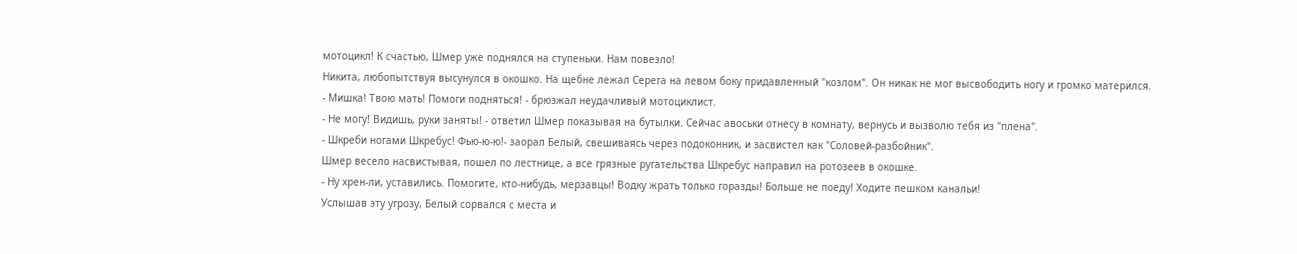мотоцикл! К счастью, Шмер уже поднялся на ступеньки. Нам повезло!
Никита, любопытствуя высунулся в окошко. На щебне лежал Серега на левом боку придавленный "козлом". Он никак не мог высвободить ногу и громко матерился.
- Мишка! Твою мать! Помоги подняться! - брюзжал неудачливый мотоциклист.
- Не могу! Видишь, руки заняты! - ответил Шмер показывая на бутылки. Сейчас авоськи отнесу в комнату, вернусь и вызволю тебя из "плена".
- Шкреби ногами Шкребус! Фью-ю-ю!- заорал Белый, свешиваясь через подоконник, и засвистел как "Соловей-разбойник".
Шмер весело насвистывая, пошел по лестнице, а все грязные ругательства Шкребус направил на ротозеев в окошке.
- Ну хрен-ли, уставились. Помогите, кто-нибудь, мерзавцы! Водку жрать только горазды! Больше не поеду! Ходите пешком канальи!
Услышав эту угрозу, Белый сорвался с места и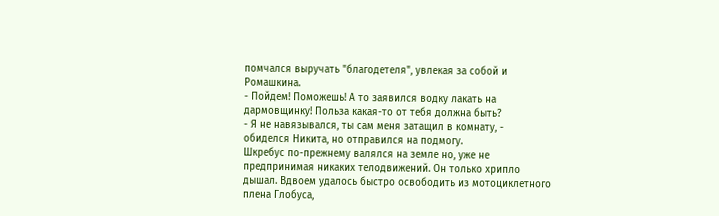помчался выручать "благодетеля", увлекая за собой и Ромашкина.
- Пойдем! Поможешь! А то заявился водку лакать на дармовщинку! Польза какая-то от тебя должна быть?
- Я не навязывался, ты сам меня затащил в комнату, - обиделся Никита, но отправился на подмогу.
Шкребус по-прежнему валялся на земле но, уже не предпринимая никаких телодвижений. Он только хрипло дышал. Вдвоем удалось быстро освободить из мотоциклетного плена Глобуса,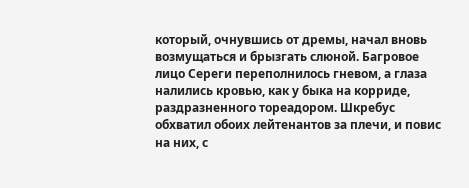который, очнувшись от дремы, начал вновь возмущаться и брызгать слюной. Багровое лицо Сереги переполнилось гневом, а глаза налились кровью, как у быка на корриде, раздразненного тореадором. Шкребус обхватил обоих лейтенантов за плечи, и повис на них, с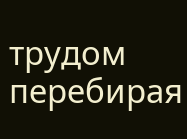трудом перебирая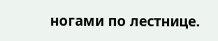ногами по лестнице.